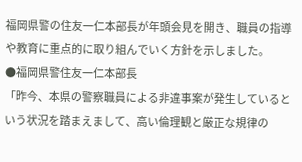福岡県警の住友一仁本部長が年頭会見を開き、職員の指導や教育に重点的に取り組んでいく方針を示しました。
●福岡県警住友一仁本部長
「昨今、本県の警察職員による非違事案が発生しているという状況を踏まえまして、高い倫理観と厳正な規律の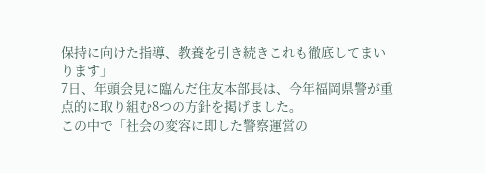保持に向けた指導、教養を引き続きこれも徹底してまいります」
7日、年頭会見に臨んだ住友本部長は、今年福岡県警が重点的に取り組む8つの方針を掲げました。
この中で「社会の変容に即した警察運営の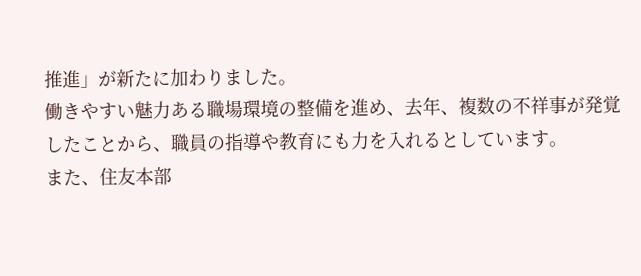推進」が新たに加わりました。
働きやすい魅力ある職場環境の整備を進め、去年、複数の不祥事が発覚したことから、職員の指導や教育にも力を入れるとしています。
また、住友本部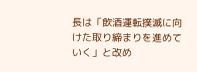長は「飲酒運転撲滅に向けた取り締まりを進めていく」と改め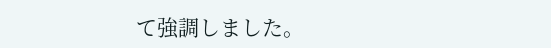て強調しました。